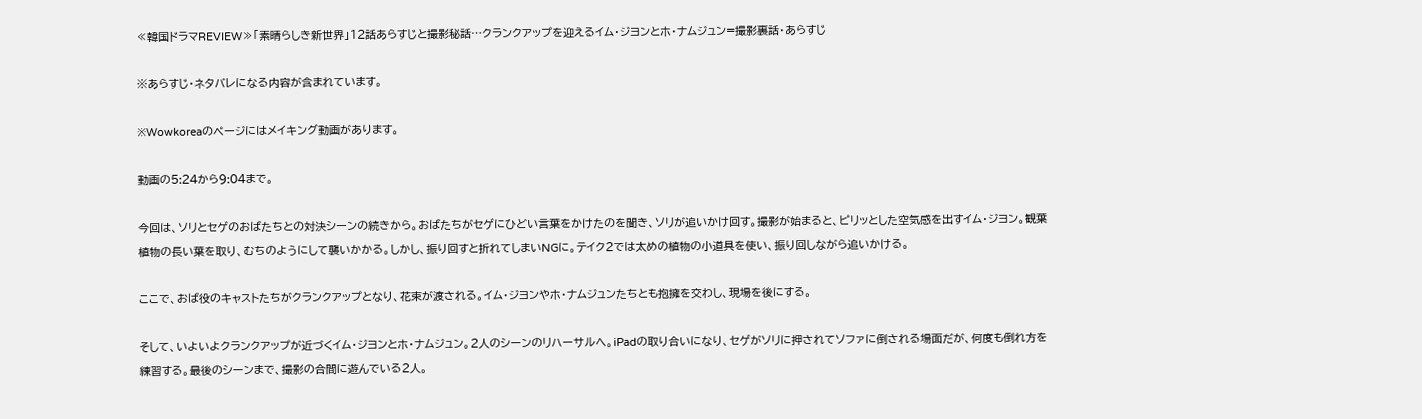≪韓国ドラマREVIEW≫「素晴らしき新世界」12話あらすじと撮影秘話…クランクアップを迎えるイム・ジヨンとホ・ナムジュン=撮影裏話・あらすじ

※あらすじ・ネタバレになる内容が含まれています。

※Wowkoreaのページにはメイキング動画があります。

動画の5:24から9:04まで。

今回は、ソリとセゲのおばたちとの対決シーンの続きから。おばたちがセゲにひどい言葉をかけたのを聞き、ソリが追いかけ回す。撮影が始まると、ピリッとした空気感を出すイム・ジヨン。観葉植物の長い葉を取り、むちのようにして襲いかかる。しかし、振り回すと折れてしまいNGに。テイク2では太めの植物の小道具を使い、振り回しながら追いかける。

ここで、おば役のキャストたちがクランクアップとなり、花束が渡される。イム・ジヨンやホ・ナムジュンたちとも抱擁を交わし、現場を後にする。

そして、いよいよクランクアップが近づくイム・ジヨンとホ・ナムジュン。2人のシーンのリハーサルへ。iPadの取り合いになり、セゲがソリに押されてソファに倒される場面だが、何度も倒れ方を練習する。最後のシーンまで、撮影の合間に遊んでいる2人。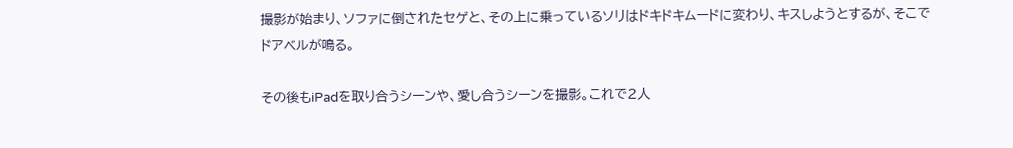撮影が始まり、ソファに倒されたセゲと、その上に乗っているソリはドキドキムードに変わり、キスしようとするが、そこでドアベルが鳴る。

その後もiPadを取り合うシーンや、愛し合うシーンを撮影。これで2人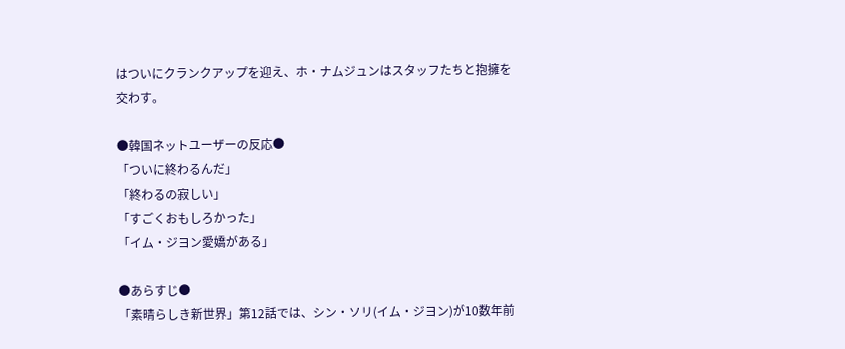はついにクランクアップを迎え、ホ・ナムジュンはスタッフたちと抱擁を交わす。

●韓国ネットユーザーの反応●
「ついに終わるんだ」
「終わるの寂しい」
「すごくおもしろかった」
「イム・ジヨン愛嬌がある」

●あらすじ●
「素晴らしき新世界」第12話では、シン・ソリ(イム・ジヨン)が10数年前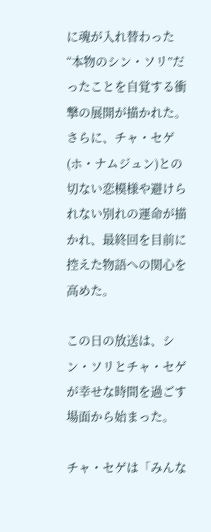に魂が入れ替わった“本物のシン・ソリ”だったことを自覚する衝撃の展開が描かれた。さらに、チャ・セゲ(ホ・ナムジュン)との切ない恋模様や避けられない別れの運命が描かれ、最終回を目前に控えた物語への関心を高めた。

この日の放送は、シン・ソリとチャ・セゲが幸せな時間を過ごす場面から始まった。

チャ・セゲは「みんな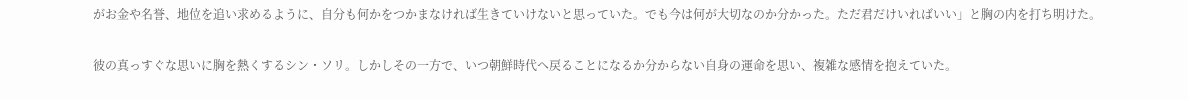がお金や名誉、地位を追い求めるように、自分も何かをつかまなければ生きていけないと思っていた。でも今は何が大切なのか分かった。ただ君だけいればいい」と胸の内を打ち明けた。

彼の真っすぐな思いに胸を熱くするシン・ソリ。しかしその一方で、いつ朝鮮時代へ戻ることになるか分からない自身の運命を思い、複雑な感情を抱えていた。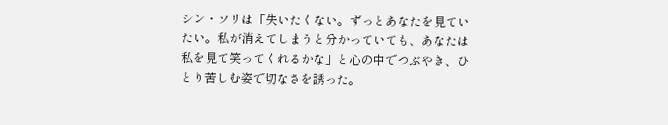シン・ソリは「失いたくない。ずっとあなたを見ていたい。私が消えてしまうと分かっていても、あなたは私を見て笑ってくれるかな」と心の中でつぶやき、ひとり苦しむ姿で切なさを誘った。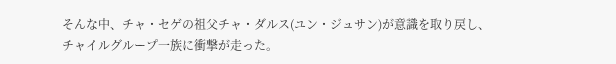そんな中、チャ・セゲの祖父チャ・ダルス(ユン・ジュサン)が意識を取り戻し、チャイルグループ一族に衝撃が走った。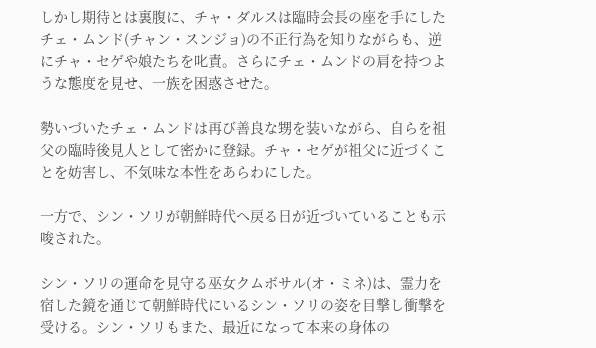しかし期待とは裏腹に、チャ・ダルスは臨時会長の座を手にしたチェ・ムンド(チャン・スンジョ)の不正行為を知りながらも、逆にチャ・セゲや娘たちを叱責。さらにチェ・ムンドの肩を持つような態度を見せ、一族を困惑させた。

勢いづいたチェ・ムンドは再び善良な甥を装いながら、自らを祖父の臨時後見人として密かに登録。チャ・セゲが祖父に近づくことを妨害し、不気味な本性をあらわにした。

一方で、シン・ソリが朝鮮時代へ戻る日が近づいていることも示唆された。

シン・ソリの運命を見守る巫女クムボサル(オ・ミネ)は、霊力を宿した鏡を通じて朝鮮時代にいるシン・ソリの姿を目撃し衝撃を受ける。シン・ソリもまた、最近になって本来の身体の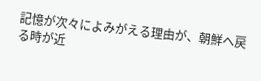記憶が次々によみがえる理由が、朝鮮へ戻る時が近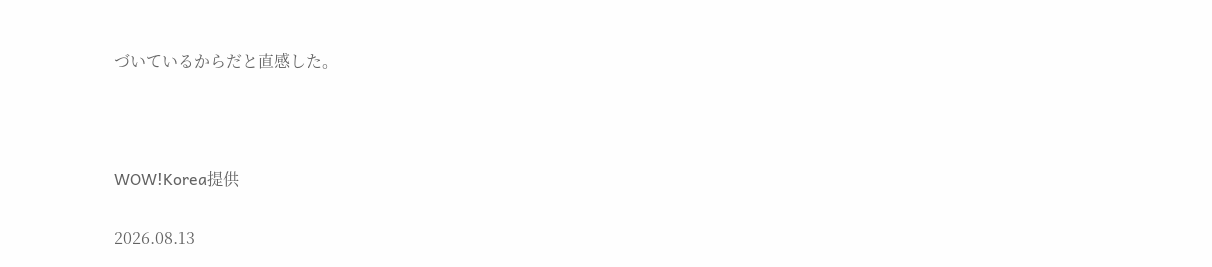づいているからだと直感した。



WOW!Korea提供

2026.08.13